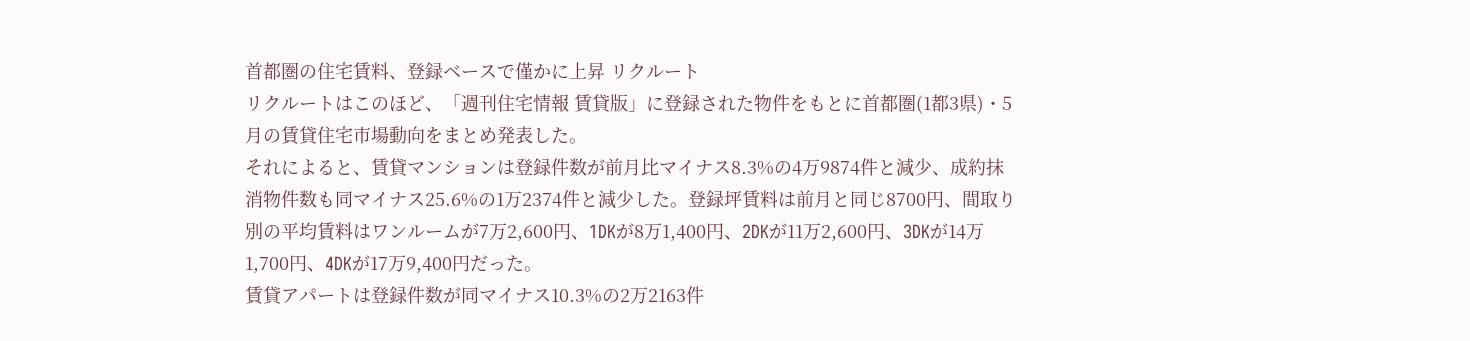首都圏の住宅賃料、登録ベースで僅かに上昇 リクルート
リクルートはこのほど、「週刊住宅情報 賃貸版」に登録された物件をもとに首都圏(1都3県)・5月の賃貸住宅市場動向をまとめ発表した。
それによると、賃貸マンションは登録件数が前月比マイナス8.3%の4万9874件と減少、成約抹消物件数も同マイナス25.6%の1万2374件と減少した。登録坪賃料は前月と同じ8700円、間取り別の平均賃料はワンルームが7万2,600円、1DKが8万1,400円、2DKが11万2,600円、3DKが14万1,700円、4DKが17万9,400円だった。
賃貸アパートは登録件数が同マイナス10.3%の2万2163件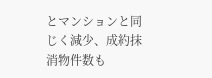とマンションと同じく減少、成約抹消物件数も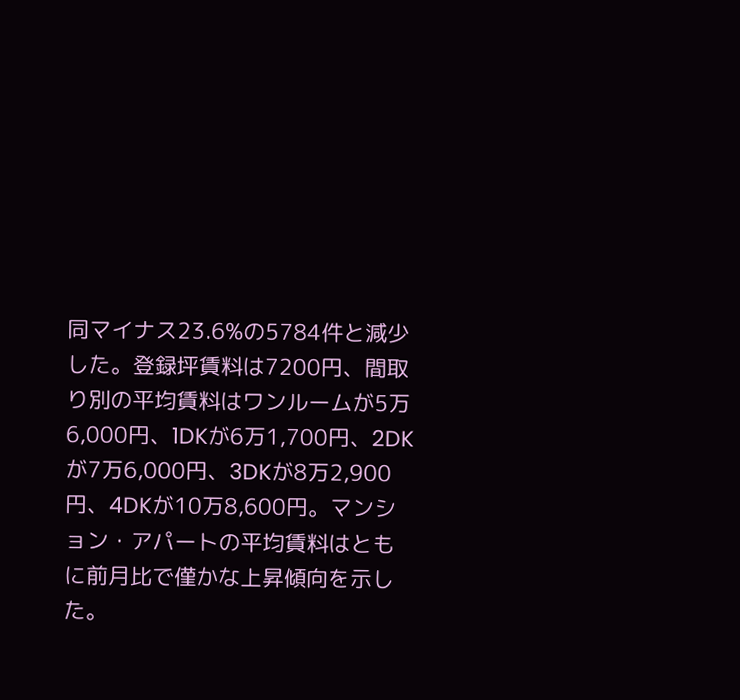同マイナス23.6%の5784件と減少した。登録坪賃料は7200円、間取り別の平均賃料はワンルームが5万6,000円、1DKが6万1,700円、2DKが7万6,000円、3DKが8万2,900円、4DKが10万8,600円。マンション・アパートの平均賃料はともに前月比で僅かな上昇傾向を示した。